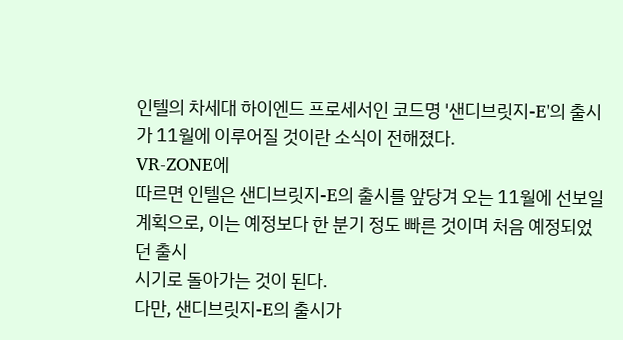인텔의 차세대 하이엔드 프로세서인 코드명 '샌디브릿지-E'의 출시가 11월에 이루어질 것이란 소식이 전해졌다.
VR-ZONE에
따르면 인텔은 샌디브릿지-E의 출시를 앞당겨 오는 11월에 선보일 계획으로, 이는 예정보다 한 분기 정도 빠른 것이며 처음 예정되었던 출시
시기로 돌아가는 것이 된다.
다만, 샌디브릿지-E의 출시가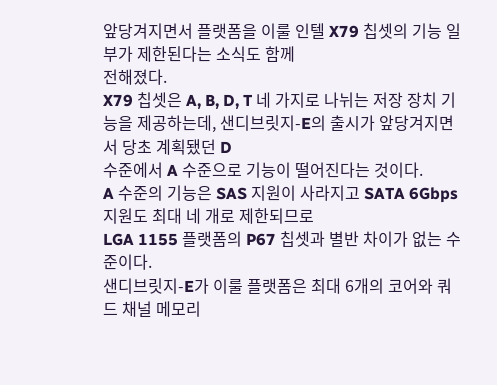앞당겨지면서 플랫폼을 이룰 인텔 X79 칩셋의 기능 일부가 제한된다는 소식도 함께
전해졌다.
X79 칩셋은 A, B, D, T 네 가지로 나뉘는 저장 장치 기능을 제공하는데, 샌디브릿지-E의 출시가 앞당겨지면서 당초 계획됐던 D
수준에서 A 수준으로 기능이 떨어진다는 것이다.
A 수준의 기능은 SAS 지원이 사라지고 SATA 6Gbps 지원도 최대 네 개로 제한되므로
LGA 1155 플랫폼의 P67 칩셋과 별반 차이가 없는 수준이다.
샌디브릿지-E가 이룰 플랫폼은 최대 6개의 코어와 쿼드 채널 메모리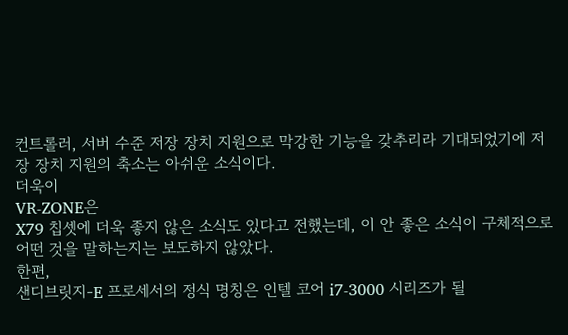컨트롤러, 서버 수준 저장 장치 지원으로 막강한 기능을 갖추리라 기대되었기에 저장 장치 지원의 축소는 아쉬운 소식이다.
더욱이
VR-ZONE은
X79 칩셋에 더욱 좋지 않은 소식도 있다고 전했는데, 이 안 좋은 소식이 구체적으로 어떤 것을 말하는지는 보도하지 않았다.
한편,
샌디브릿지-E 프로세서의 정식 명칭은 인텔 코어 i7-3000 시리즈가 될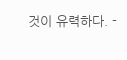것이 유력하다. -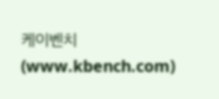케이벤치(www.kbench.com)